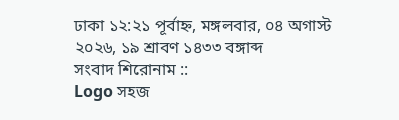ঢাকা ১২:২১ পূর্বাহ্ন, মঙ্গলবার, ০৪ অগাস্ট ২০২৬, ১৯ শ্রাবণ ১৪৩৩ বঙ্গাব্দ
সংবাদ শিরোনাম ::
Logo সহজ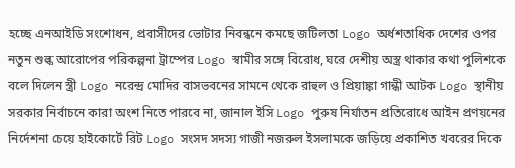হচ্ছে এনআইডি সংশোধন, প্রবাসীদের ভোটার নিবন্ধনে কমছে জটিলতা Logo অর্ধশতাধিক দেশের ওপর নতুন শুল্ক আরোপের পরিকল্পনা ট্রাম্পের Logo স্বামীর সঙ্গে বিরোধ, ঘরে দেশীয় অস্ত্র থাকার কথা পুলিশকে বলে দিলেন স্ত্রী Logo নরেন্দ্র মোদির বাসভবনের সামনে থেকে রাহুল ও প্রিয়াঙ্কা গান্ধী আটক Logo স্থানীয় সরকার নির্বাচনে কারা অংশ নিতে পারবে না, জানাল ইসি Logo পুরুষ নির্যাতন প্রতিরোধে আইন প্রণয়নের নির্দেশনা চেয়ে হাইকোর্টে রিট Logo সংসদ সদস্য গাজী নজরুল ইসলামকে জড়িয়ে প্রকাশিত খবরের দিকে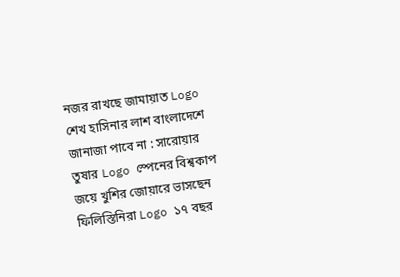নজর রাখছে জামায়াত Logo শেখ হাসিনার লাশ বাংলাদেশে জানাজা পাবে না : সারোয়ার তুষার Logo স্পেনের বিশ্বকাপ জয়ে খুশির জোয়ারে ভাসছেন ফিলিস্তিনিরা Logo ১৭ বছর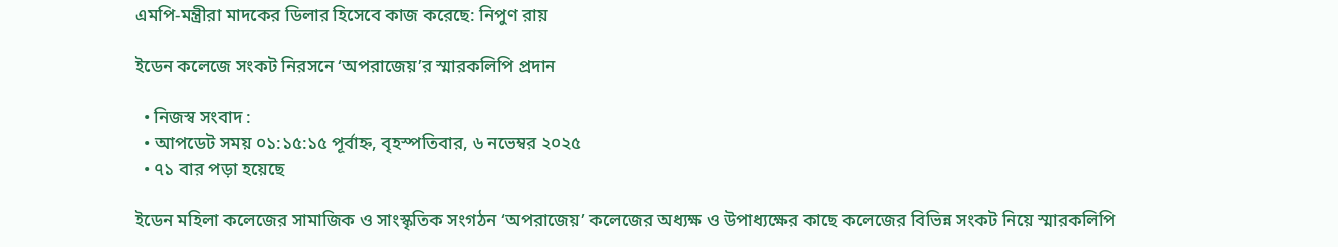এমপি-মন্ত্রীরা মাদকের ডিলার হিসেবে কাজ করেছে: নিপুণ রায়

ইডেন কলেজে সংকট নিরসনে ‘অপরাজেয়’র স্মারকলিপি প্রদান

  • নিজস্ব সংবাদ :
  • আপডেট সময় ০১:১৫:১৫ পূর্বাহ্ন, বৃহস্পতিবার, ৬ নভেম্বর ২০২৫
  • ৭১ বার পড়া হয়েছে

ইডেন মহিলা কলেজের সামাজিক ও সাংস্কৃতিক সংগঠন ‘অপরাজেয়’ কলেজের অধ্যক্ষ ও উপাধ্যক্ষের কাছে কলেজের বিভিন্ন সংকট নিয়ে স্মারকলিপি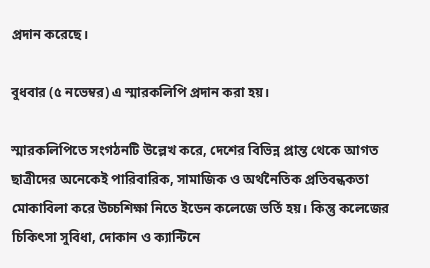প্রদান করেছে।

বুধবার (৫ নভেম্বর) এ স্মারকলিপি প্রদান করা হয়।

স্মারকলিপিতে সংগঠনটি উল্লেখ করে, দেশের বিভিন্ন প্রান্ত থেকে আগত ছাত্রীদের অনেকেই পারিবারিক, সামাজিক ও অর্থনৈতিক প্রতিবন্ধকতা মোকাবিলা করে উচ্চশিক্ষা নিতে ইডেন কলেজে ভর্তি হয়। কিন্তু কলেজের চিকিৎসা সুবিধা, দোকান ও ক্যান্টিনে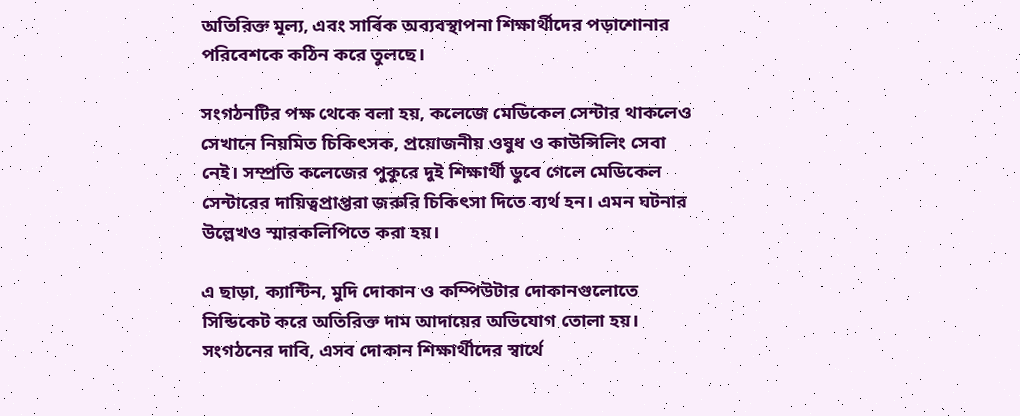অতিরিক্ত মূল্য, এবং সার্বিক অব্যবস্থাপনা শিক্ষার্থীদের পড়াশোনার পরিবেশকে কঠিন করে তুলছে।

সংগঠনটির পক্ষ থেকে বলা হয়, কলেজে মেডিকেল সেন্টার থাকলেও সেখানে নিয়মিত চিকিৎসক, প্রয়োজনীয় ওষুধ ও কাউন্সিলিং সেবা নেই। সম্প্রতি কলেজের পুকুরে দুই শিক্ষার্থী ডুবে গেলে মেডিকেল সেন্টারের দায়িত্বপ্রাপ্তরা জরুরি চিকিৎসা দিতে ব্যর্থ হন। এমন ঘটনার উল্লেখও স্মারকলিপিতে করা হয়।

এ ছাড়া, ক্যান্টিন, মুদি দোকান ও কম্পিউটার দোকানগুলোতে সিন্ডিকেট করে অতিরিক্ত দাম আদায়ের অভিযোগ তোলা হয়। সংগঠনের দাবি, এসব দোকান শিক্ষার্থীদের স্বার্থে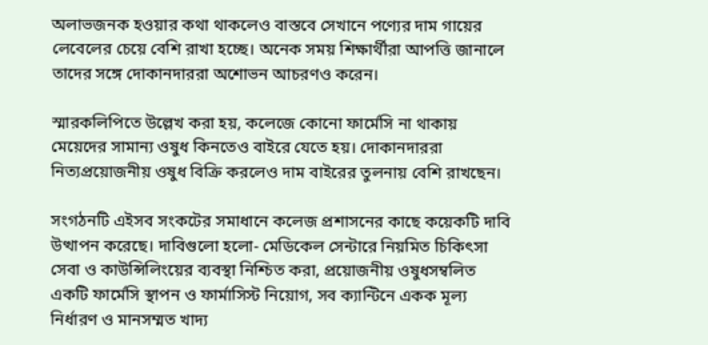অলাভজনক হওয়ার কথা থাকলেও বাস্তবে সেখানে পণ্যের দাম গায়ের লেবেলের চেয়ে বেশি রাখা হচ্ছে। অনেক সময় শিক্ষার্থীরা আপত্তি জানালে তাদের সঙ্গে দোকানদাররা অশোভন আচরণও করেন।

স্মারকলিপিতে উল্লেখ করা হয়, কলেজে কোনো ফার্মেসি না থাকায় মেয়েদের সামান্য ওষুধ কিনতেও বাইরে যেতে হয়। দোকানদাররা নিত্যপ্রয়োজনীয় ওষুধ বিক্রি করলেও দাম বাইরের তুলনায় বেশি রাখছেন।

সংগঠনটি এইসব সংকটের সমাধানে কলেজ প্রশাসনের কাছে কয়েকটি দাবি উত্থাপন করেছে। দাবিগুলো হলো- মেডিকেল সেন্টারে নিয়মিত চিকিৎসা সেবা ও কাউন্সিলিংয়ের ব্যবস্থা নিশ্চিত করা, প্রয়োজনীয় ওষুধসম্বলিত একটি ফার্মেসি স্থাপন ও ফার্মাসিস্ট নিয়োগ, সব ক্যান্টিনে একক মূল্য নির্ধারণ ও মানসম্মত খাদ্য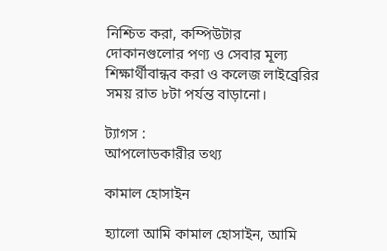নিশ্চিত করা, কম্পিউটার দোকানগুলোর পণ্য ও সেবার মূল্য শিক্ষার্থীবান্ধব করা ও কলেজ লাইব্রেরির সময় রাত ৮টা পর্যন্ত বাড়ানো।

ট্যাগস :
আপলোডকারীর তথ্য

কামাল হোসাইন

হ্যালো আমি কামাল হোসাইন, আমি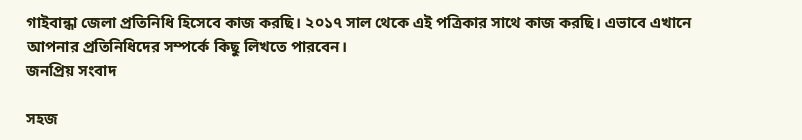গাইবান্ধা জেলা প্রতিনিধি হিসেবে কাজ করছি। ২০১৭ সাল থেকে এই পত্রিকার সাথে কাজ করছি। এভাবে এখানে আপনার প্রতিনিধিদের সম্পর্কে কিছু লিখতে পারবেন।
জনপ্রিয় সংবাদ

সহজ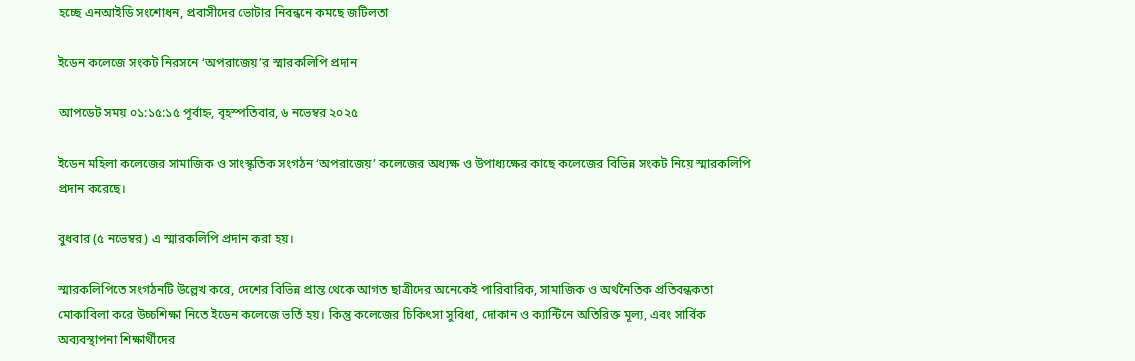হচ্ছে এনআইডি সংশোধন, প্রবাসীদের ভোটার নিবন্ধনে কমছে জটিলতা

ইডেন কলেজে সংকট নিরসনে ‘অপরাজেয়’র স্মারকলিপি প্রদান

আপডেট সময় ০১:১৫:১৫ পূর্বাহ্ন, বৃহস্পতিবার, ৬ নভেম্বর ২০২৫

ইডেন মহিলা কলেজের সামাজিক ও সাংস্কৃতিক সংগঠন ‘অপরাজেয়’ কলেজের অধ্যক্ষ ও উপাধ্যক্ষের কাছে কলেজের বিভিন্ন সংকট নিয়ে স্মারকলিপি প্রদান করেছে।

বুধবার (৫ নভেম্বর) এ স্মারকলিপি প্রদান করা হয়।

স্মারকলিপিতে সংগঠনটি উল্লেখ করে, দেশের বিভিন্ন প্রান্ত থেকে আগত ছাত্রীদের অনেকেই পারিবারিক, সামাজিক ও অর্থনৈতিক প্রতিবন্ধকতা মোকাবিলা করে উচ্চশিক্ষা নিতে ইডেন কলেজে ভর্তি হয়। কিন্তু কলেজের চিকিৎসা সুবিধা, দোকান ও ক্যান্টিনে অতিরিক্ত মূল্য, এবং সার্বিক অব্যবস্থাপনা শিক্ষার্থীদের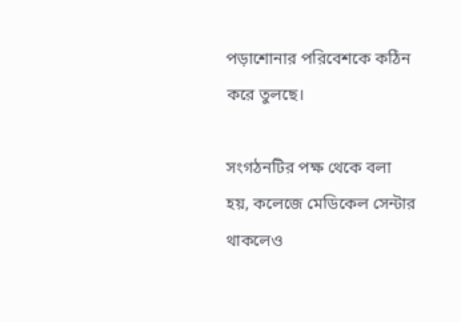পড়াশোনার পরিবেশকে কঠিন করে তুলছে।

সংগঠনটির পক্ষ থেকে বলা হয়, কলেজে মেডিকেল সেন্টার থাকলেও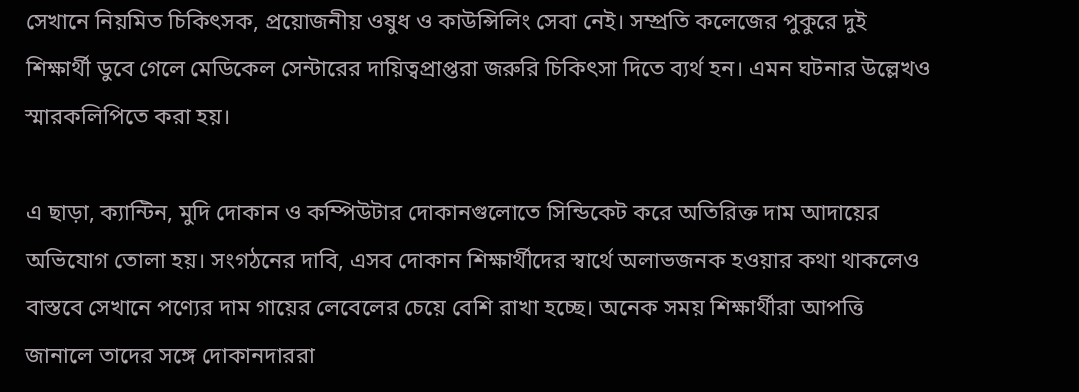সেখানে নিয়মিত চিকিৎসক, প্রয়োজনীয় ওষুধ ও কাউন্সিলিং সেবা নেই। সম্প্রতি কলেজের পুকুরে দুই শিক্ষার্থী ডুবে গেলে মেডিকেল সেন্টারের দায়িত্বপ্রাপ্তরা জরুরি চিকিৎসা দিতে ব্যর্থ হন। এমন ঘটনার উল্লেখও স্মারকলিপিতে করা হয়।

এ ছাড়া, ক্যান্টিন, মুদি দোকান ও কম্পিউটার দোকানগুলোতে সিন্ডিকেট করে অতিরিক্ত দাম আদায়ের অভিযোগ তোলা হয়। সংগঠনের দাবি, এসব দোকান শিক্ষার্থীদের স্বার্থে অলাভজনক হওয়ার কথা থাকলেও বাস্তবে সেখানে পণ্যের দাম গায়ের লেবেলের চেয়ে বেশি রাখা হচ্ছে। অনেক সময় শিক্ষার্থীরা আপত্তি জানালে তাদের সঙ্গে দোকানদাররা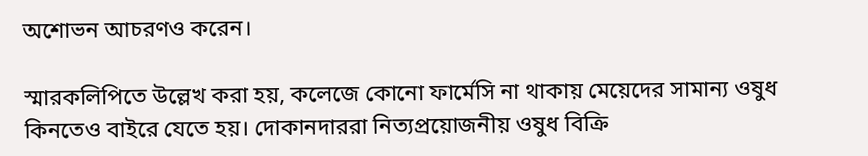অশোভন আচরণও করেন।

স্মারকলিপিতে উল্লেখ করা হয়, কলেজে কোনো ফার্মেসি না থাকায় মেয়েদের সামান্য ওষুধ কিনতেও বাইরে যেতে হয়। দোকানদাররা নিত্যপ্রয়োজনীয় ওষুধ বিক্রি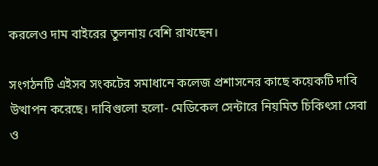করলেও দাম বাইরের তুলনায় বেশি রাখছেন।

সংগঠনটি এইসব সংকটের সমাধানে কলেজ প্রশাসনের কাছে কয়েকটি দাবি উত্থাপন করেছে। দাবিগুলো হলো- মেডিকেল সেন্টারে নিয়মিত চিকিৎসা সেবা ও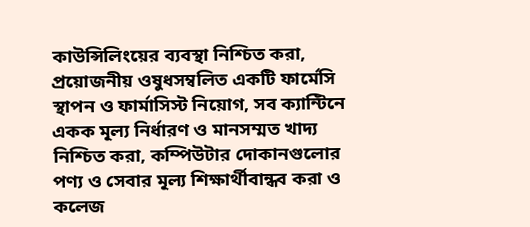কাউন্সিলিংয়ের ব্যবস্থা নিশ্চিত করা, প্রয়োজনীয় ওষুধসম্বলিত একটি ফার্মেসি স্থাপন ও ফার্মাসিস্ট নিয়োগ, সব ক্যান্টিনে একক মূল্য নির্ধারণ ও মানসম্মত খাদ্য নিশ্চিত করা, কম্পিউটার দোকানগুলোর পণ্য ও সেবার মূল্য শিক্ষার্থীবান্ধব করা ও কলেজ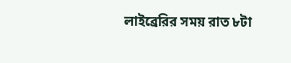লাইব্রেরির সময় রাত ৮টা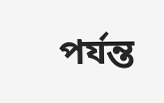পর্যন্ত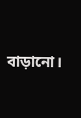বাড়ানো।